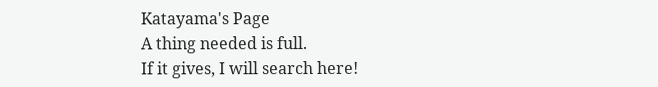Katayama's Page
A thing needed is full.
If it gives, I will search here!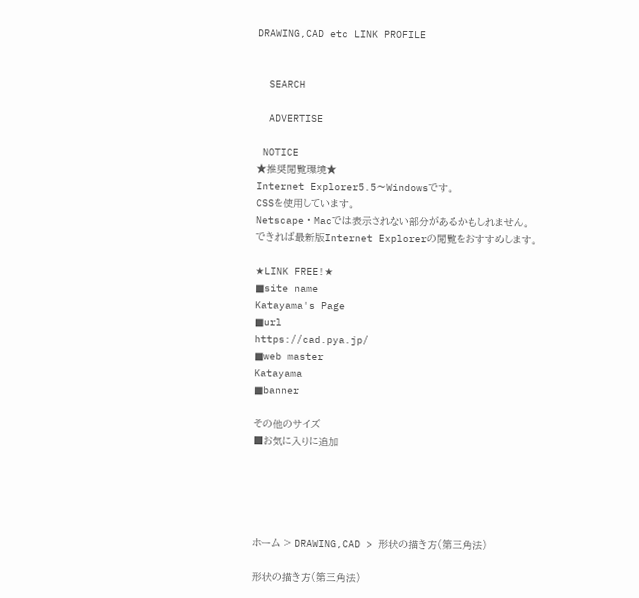DRAWING,CAD etc LINK PROFILE


  SEARCH

  ADVERTISE

 NOTICE
★推奨閲覧環境★
Internet Explorer5.5〜Windowsです。
CSSを使用しています。
Netscape・Macでは表示されない部分があるかもしれません。
できれば最新版Internet Explorerの閲覧をおすすめします。

★LINK FREE!★
■site name
Katayama's Page
■url
https://cad.pya.jp/
■web master
Katayama
■banner

その他のサイズ
■お気に入りに追加





ホーム > DRAWING,CAD > 形状の描き方(第三角法)

形状の描き方(第三角法)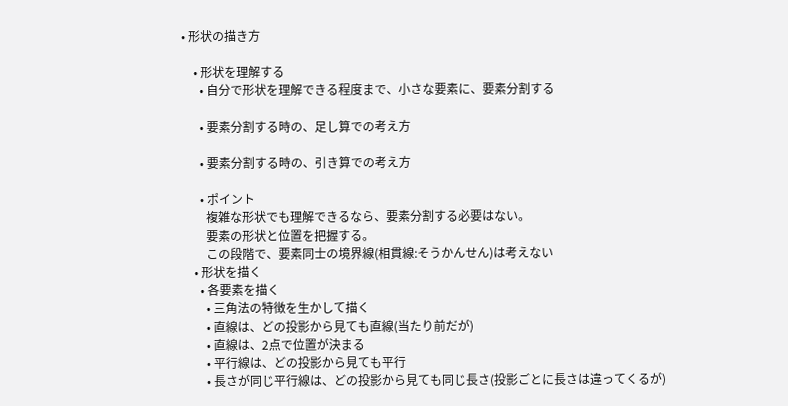• 形状の描き方

    • 形状を理解する
      • 自分で形状を理解できる程度まで、小さな要素に、要素分割する

      • 要素分割する時の、足し算での考え方

      • 要素分割する時の、引き算での考え方

      • ポイント
        複雑な形状でも理解できるなら、要素分割する必要はない。
        要素の形状と位置を把握する。
        この段階で、要素同士の境界線(相貫線:そうかんせん)は考えない
    • 形状を描く
      • 各要素を描く
        • 三角法の特徴を生かして描く
        • 直線は、どの投影から見ても直線(当たり前だが)
        • 直線は、2点で位置が決まる
        • 平行線は、どの投影から見ても平行
        • 長さが同じ平行線は、どの投影から見ても同じ長さ(投影ごとに長さは違ってくるが)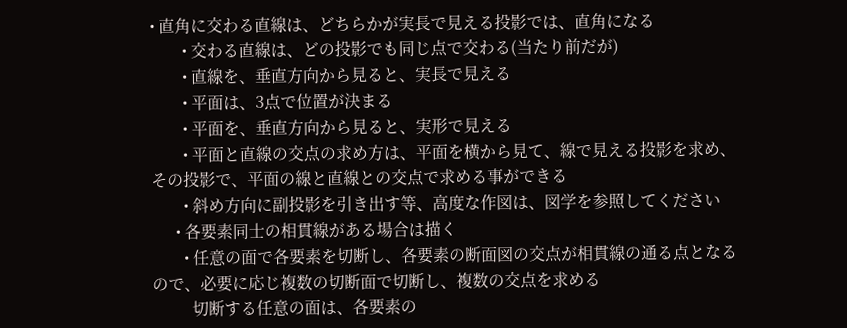• 直角に交わる直線は、どちらかが実長で見える投影では、直角になる
        • 交わる直線は、どの投影でも同じ点で交わる(当たり前だが)
        • 直線を、垂直方向から見ると、実長で見える
        • 平面は、3点で位置が決まる
        • 平面を、垂直方向から見ると、実形で見える
        • 平面と直線の交点の求め方は、平面を横から見て、線で見える投影を求め、その投影で、平面の線と直線との交点で求める事ができる
        • 斜め方向に副投影を引き出す等、高度な作図は、図学を参照してください
      • 各要素同士の相貫線がある場合は描く
        • 任意の面で各要素を切断し、各要素の断面図の交点が相貫線の通る点となるので、必要に応じ複数の切断面で切断し、複数の交点を求める
          切断する任意の面は、各要素の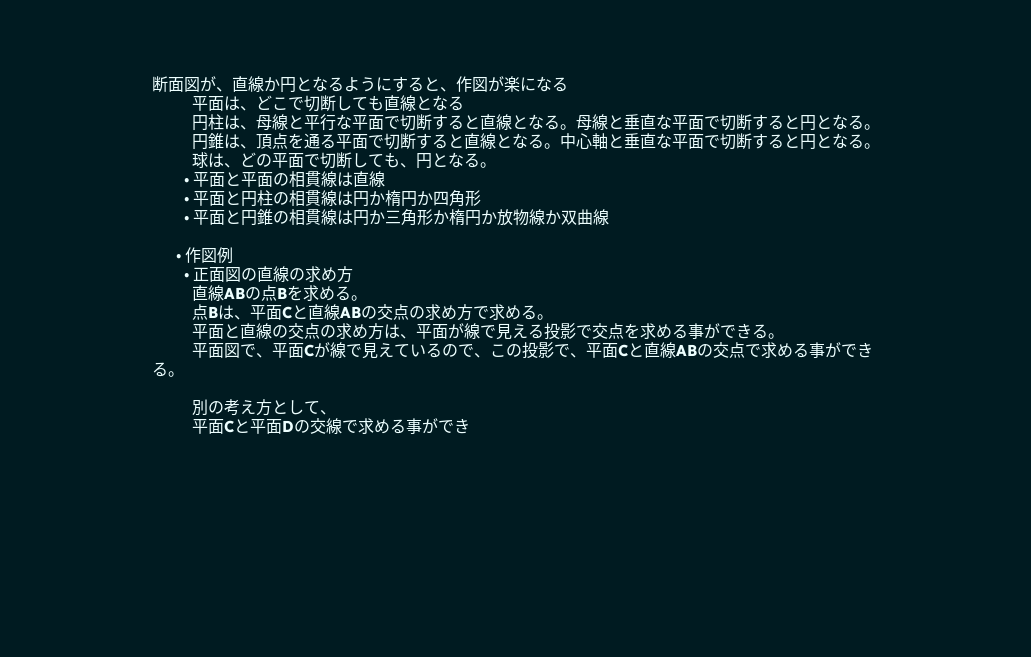断面図が、直線か円となるようにすると、作図が楽になる
          平面は、どこで切断しても直線となる
          円柱は、母線と平行な平面で切断すると直線となる。母線と垂直な平面で切断すると円となる。
          円錐は、頂点を通る平面で切断すると直線となる。中心軸と垂直な平面で切断すると円となる。
          球は、どの平面で切断しても、円となる。
        • 平面と平面の相貫線は直線
        • 平面と円柱の相貫線は円か楕円か四角形
        • 平面と円錐の相貫線は円か三角形か楕円か放物線か双曲線

      • 作図例
        • 正面図の直線の求め方
          直線ABの点Bを求める。
          点Bは、平面Cと直線ABの交点の求め方で求める。
          平面と直線の交点の求め方は、平面が線で見える投影で交点を求める事ができる。
          平面図で、平面Cが線で見えているので、この投影で、平面Cと直線ABの交点で求める事ができる。

          別の考え方として、
          平面Cと平面Dの交線で求める事ができ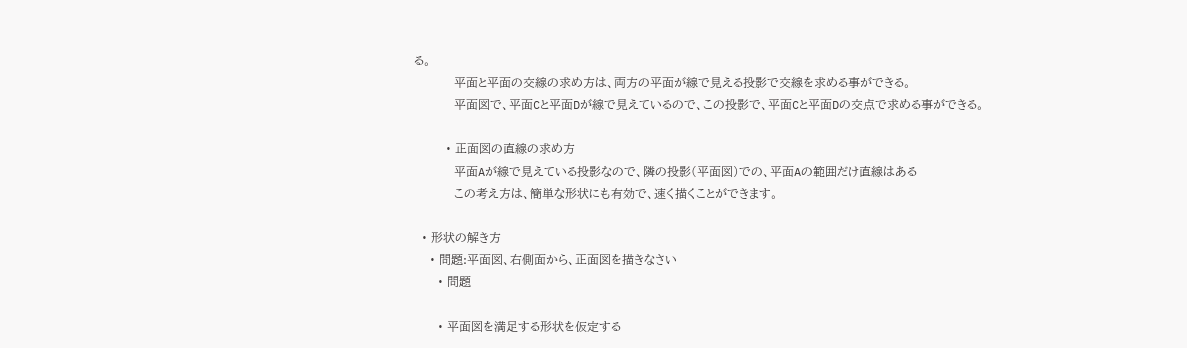る。
          平面と平面の交線の求め方は、両方の平面が線で見える投影で交線を求める事ができる。
          平面図で、平面Cと平面Dが線で見えているので、この投影で、平面Cと平面Dの交点で求める事ができる。

        • 正面図の直線の求め方
          平面Aが線で見えている投影なので、隣の投影(平面図)での、平面Aの範囲だけ直線はある
          この考え方は、簡単な形状にも有効で、速く描くことができます。

  • 形状の解き方
    • 問題:平面図、右側面から、正面図を描きなさい
      • 問題

      • 平面図を満足する形状を仮定する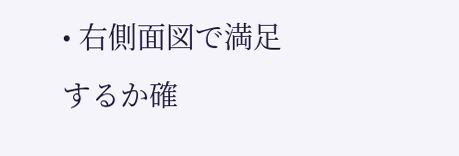• 右側面図で満足するか確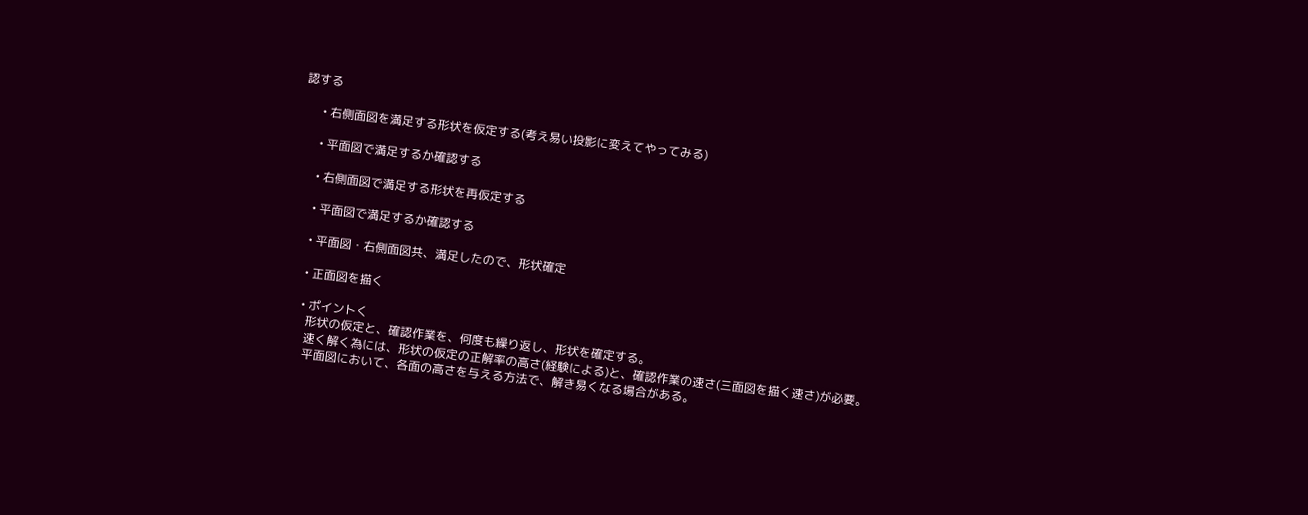認する

      • 右側面図を満足する形状を仮定する(考え易い投影に変えてやってみる)

      • 平面図で満足するか確認する

      • 右側面図で満足する形状を再仮定する

      • 平面図で満足するか確認する

      • 平面図・右側面図共、満足したので、形状確定

      • 正面図を描く

      • ポイントく
        形状の仮定と、確認作業を、何度も繰り返し、形状を確定する。
        速く解く為には、形状の仮定の正解率の高さ(経験による)と、確認作業の速さ(三面図を描く速さ)が必要。
        平面図において、各面の高さを与える方法で、解き易くなる場合がある。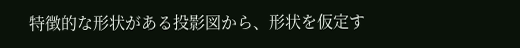特徴的な形状がある投影図から、形状を仮定す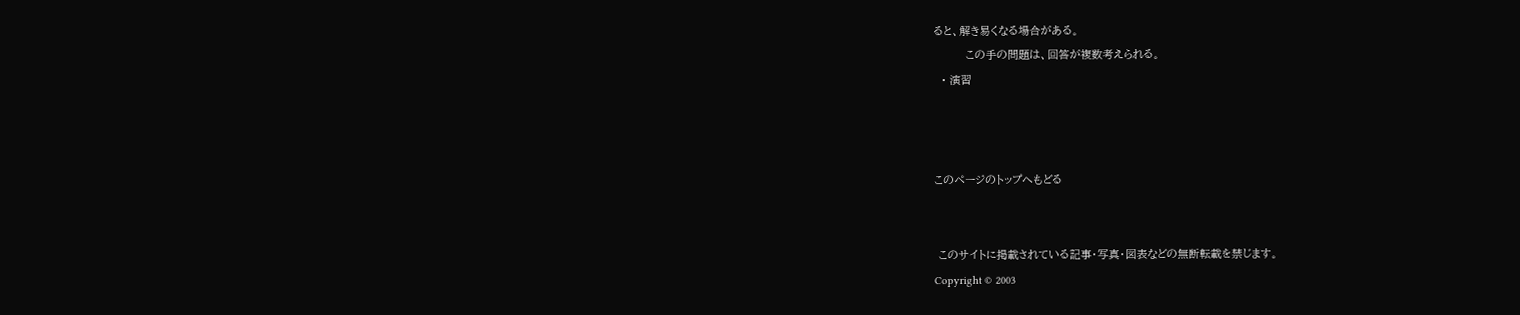ると、解き易くなる場合がある。
        この手の問題は、回答が複数考えられる。
  • 演習



このページのトップへもどる


 このサイトに掲載されている記事・写真・図表などの無断転載を禁じます。
Copyright © 2003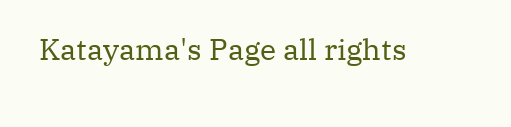Katayama's Page all rights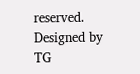reserved. Designed by TG